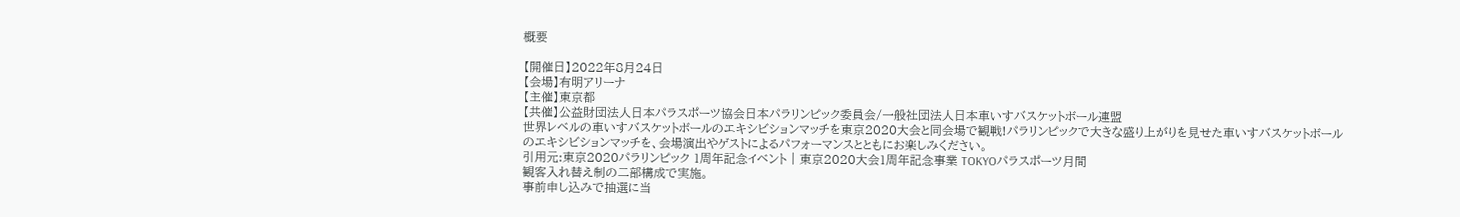概要

【開催日】2022年8月24日
【会場】有明アリーナ
【主催】東京都
【共催】公益財団法人日本パラスポーツ協会日本パラリンピック委員会/一般社団法人日本車いすバスケットボール連盟
世界レベルの車いすバスケットボールのエキシビションマッチを東京2020大会と同会場で観戦!パラリンピックで大きな盛り上がりを見せた車いすバスケットボールのエキシビションマッチを、会場演出やゲストによるパフォーマンスとともにお楽しみください。
引用元:東京2020パラリンピック 1周年記念イベント | 東京2020大会1周年記念事業 TOKYOパラスポーツ月間
観客入れ替え制の二部構成で実施。
事前申し込みで抽選に当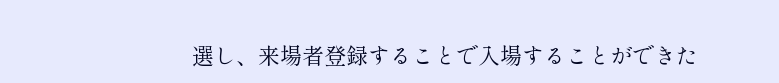選し、来場者登録することで入場することができた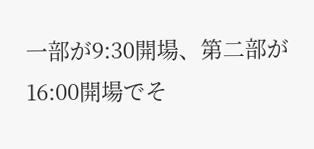一部が9:30開場、第二部が16:00開場でそ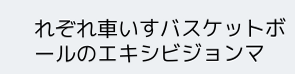れぞれ車いすバスケットボールのエキシビジョンマ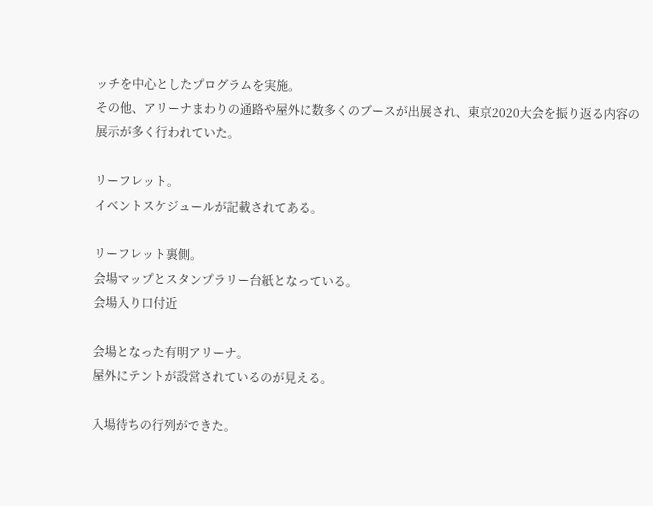ッチを中心としたプログラムを実施。
その他、アリーナまわりの通路や屋外に数多くのブースが出展され、東京2020大会を振り返る内容の展示が多く行われていた。

リーフレット。
イベントスケジュールが記載されてある。

リーフレット裏側。
会場マップとスタンプラリー台紙となっている。
会場入り口付近

会場となった有明アリーナ。
屋外にテントが設営されているのが見える。

入場待ちの行列ができた。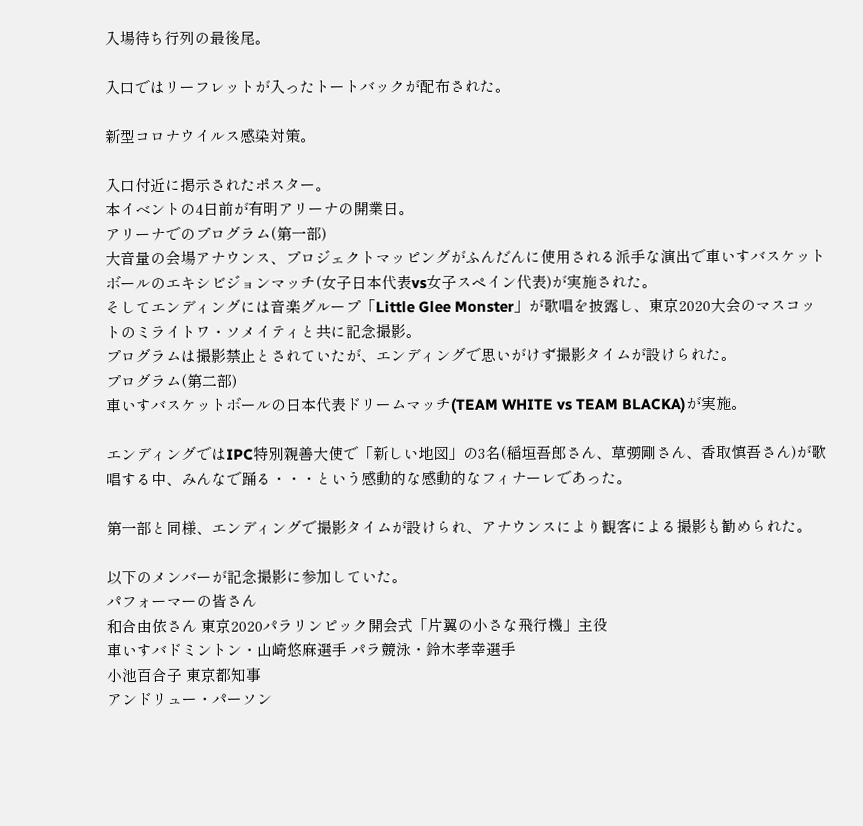入場待ち行列の最後尾。

入口ではリーフレットが入ったトートバックが配布された。

新型コロナウイルス感染対策。

入口付近に掲示されたポスター。
本イベントの4日前が有明アリーナの開業日。
アリーナでのプログラム(第一部)
大音量の会場アナウンス、プロジェクトマッピングがふんだんに使用される派手な演出で車いすバスケットボールのエキシビジョンマッチ(女子日本代表vs女子スペイン代表)が実施された。
そしてエンディングには音楽グループ「Little Glee Monster」が歌唱を披露し、東京2020大会のマスコットのミライトワ・ソメイティと共に記念撮影。
プログラムは撮影禁止とされていたが、エンディングで思いがけず撮影タイムが設けられた。
プログラム(第二部)
車いすバスケットボールの日本代表ドリームマッチ(TEAM WHITE vs TEAM BLACKA)が実施。

エンディングではIPC特別親善大使で「新しい地図」の3名(稲垣吾郎さん、草彅剛さん、香取慎吾さん)が歌唱する中、みんなで踊る・・・という感動的な感動的なフィナーレであった。

第一部と同様、エンディングで撮影タイムが設けられ、アナウンスにより観客による撮影も勧められた。

以下のメンバーが記念撮影に参加していた。
パフォーマーの皆さん
和合由依さん 東京2020パラリンピック開会式「片翼の小さな飛行機」主役
車いすバドミントン・山崎悠麻選手 パラ競泳・鈴木孝幸選手
小池百合子 東京都知事
アンドリュー・パーソン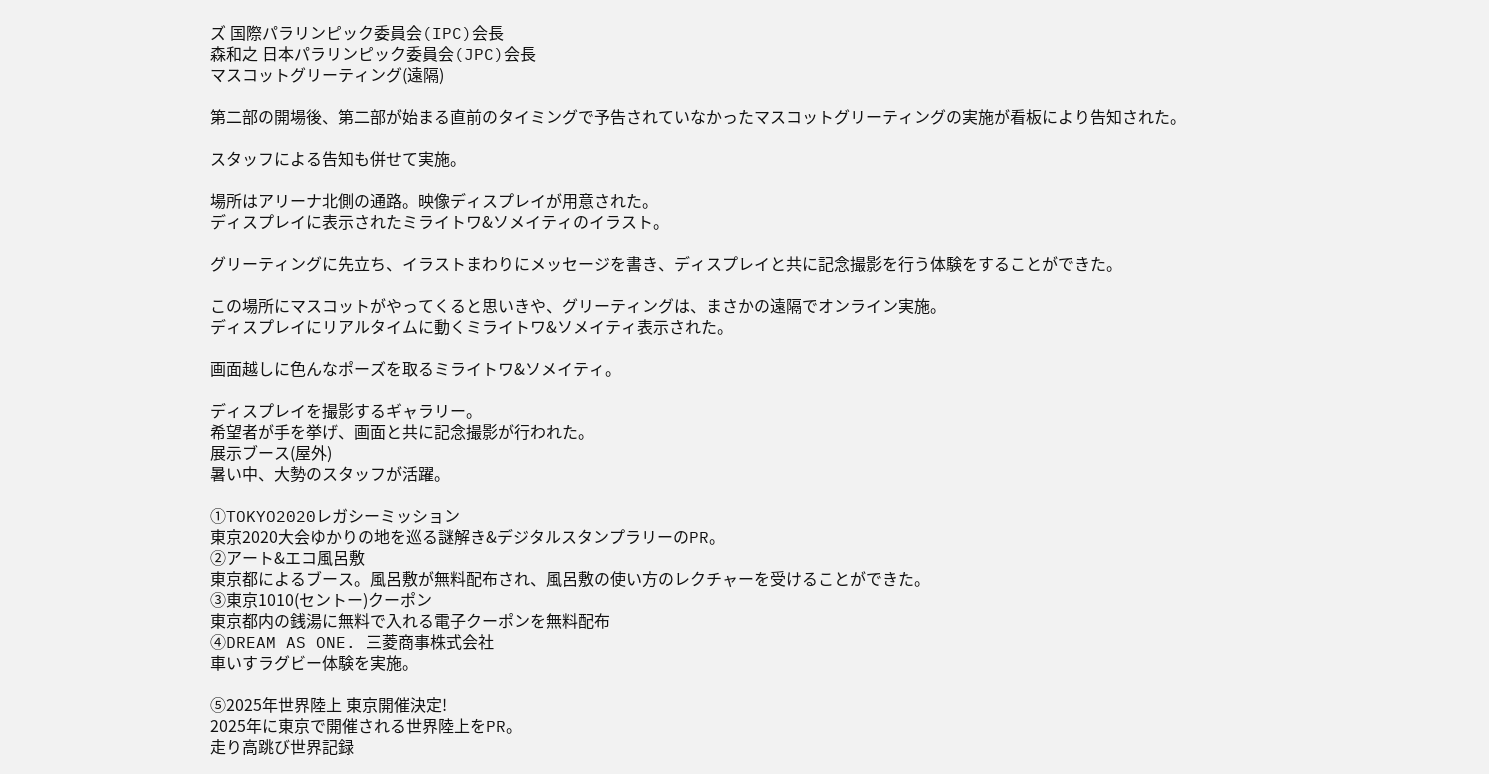ズ 国際パラリンピック委員会(IPC)会長
森和之 日本パラリンピック委員会(JPC)会長
マスコットグリーティング(遠隔)

第二部の開場後、第二部が始まる直前のタイミングで予告されていなかったマスコットグリーティングの実施が看板により告知された。

スタッフによる告知も併せて実施。

場所はアリーナ北側の通路。映像ディスプレイが用意された。
ディスプレイに表示されたミライトワ&ソメイティのイラスト。

グリーティングに先立ち、イラストまわりにメッセージを書き、ディスプレイと共に記念撮影を行う体験をすることができた。

この場所にマスコットがやってくると思いきや、グリーティングは、まさかの遠隔でオンライン実施。
ディスプレイにリアルタイムに動くミライトワ&ソメイティ表示された。

画面越しに色んなポーズを取るミライトワ&ソメイティ。

ディスプレイを撮影するギャラリー。
希望者が手を挙げ、画面と共に記念撮影が行われた。
展示ブース(屋外)
暑い中、大勢のスタッフが活躍。

①TOKYO2020レガシーミッション
東京2020大会ゆかりの地を巡る謎解き&デジタルスタンプラリーのPR。
②アート&エコ風呂敷
東京都によるブース。風呂敷が無料配布され、風呂敷の使い方のレクチャーを受けることができた。
③東京1010(セントー)クーポン
東京都内の銭湯に無料で入れる電子クーポンを無料配布
④DREAM AS ONE. 三菱商事株式会社
車いすラグビー体験を実施。

⑤2025年世界陸上 東京開催決定!
2025年に東京で開催される世界陸上をPR。
走り高跳び世界記録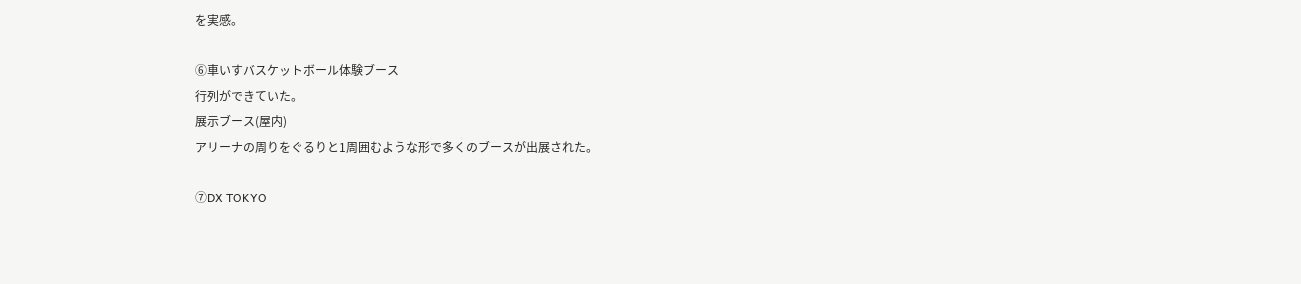を実感。

⑥車いすバスケットボール体験ブース
行列ができていた。
展示ブース(屋内)
アリーナの周りをぐるりと1周囲むような形で多くのブースが出展された。

⑦DX TOKYO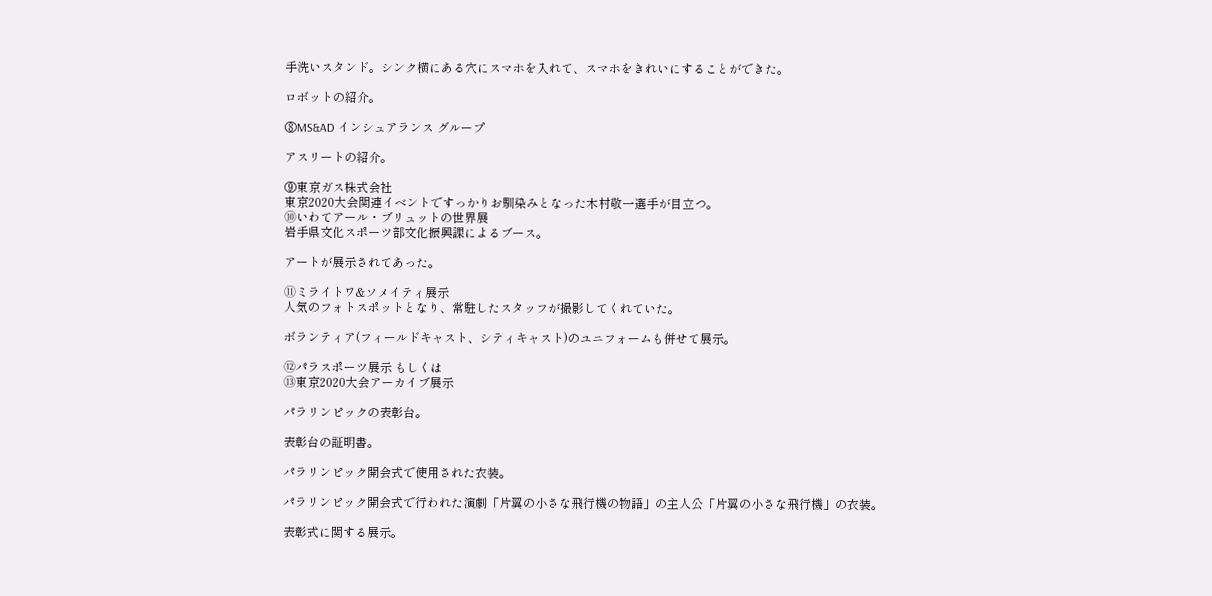手洗いスタンド。シンク横にある穴にスマホを入れて、スマホをきれいにすることができた。

ロボットの紹介。

⑧MS&AD インシュアランス グループ

アスリートの紹介。

⑨東京ガス株式会社
東京2020大会関連イベントですっかりお馴染みとなった木村敬一選手が目立つ。
⑩いわてアール・ブリュットの世界展
岩手県文化スポーツ部文化振興課によるブース。

アートが展示されてあった。

⑪ミライトワ&ソメイティ展示
人気のフォトスポットとなり、常駐したスタッフが撮影してくれていた。

ボランティア(フィールドキャスト、シティキャスト)のユニフォームも併せて展示。

⑫パラスポーツ展示 もしくは
⑬東京2020大会アーカイブ展示

パラリンピックの表彰台。

表彰台の証明書。

パラリンピック開会式で使用された衣装。

パラリンピック開会式で行われた演劇「片翼の小さな飛行機の物語」の主人公「片翼の小さな飛行機」の衣装。

表彰式に関する展示。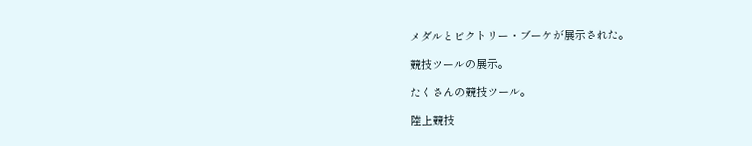メダルとビクトリー・ブーケが展示された。

競技ツールの展示。

たくさんの競技ツール。

陸上競技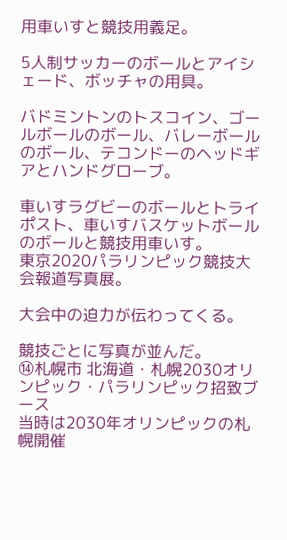用車いすと競技用義足。

5人制サッカーのボールとアイシェード、ボッチャの用具。

バドミントンのトスコイン、ゴールボールのボール、バレーボールのボール、テコンドーのヘッドギアとハンドグローブ。

車いすラグビーのボールとトライポスト、車いすバスケットボールのボールと競技用車いす。
東京2020パラリンピック競技大会報道写真展。

大会中の迫力が伝わってくる。

競技ごとに写真が並んだ。
⑭札幌市 北海道・札幌2030オリンピック・パラリンピック招致ブース
当時は2030年オリンピックの札幌開催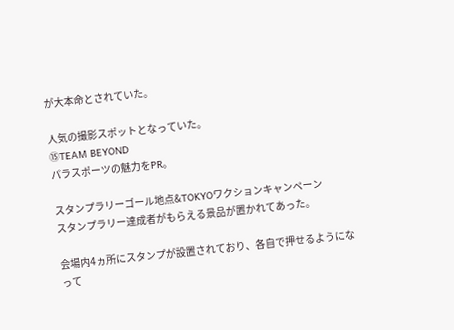が大本命とされていた。

人気の撮影スポットとなっていた。
⑮TEAM BEYOND
パラスポーツの魅力をPR。

スタンプラリーゴール地点&TOKYOワクションキャンペーン
スタンプラリー達成者がもらえる景品が置かれてあった。

会場内4ヵ所にスタンプが設置されており、各自で押せるようになって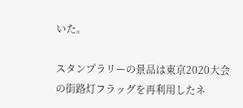いた。

スタンプラリーの景品は東京2020大会の街路灯フラッグを再利用したネ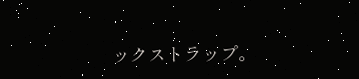ックストラップ。